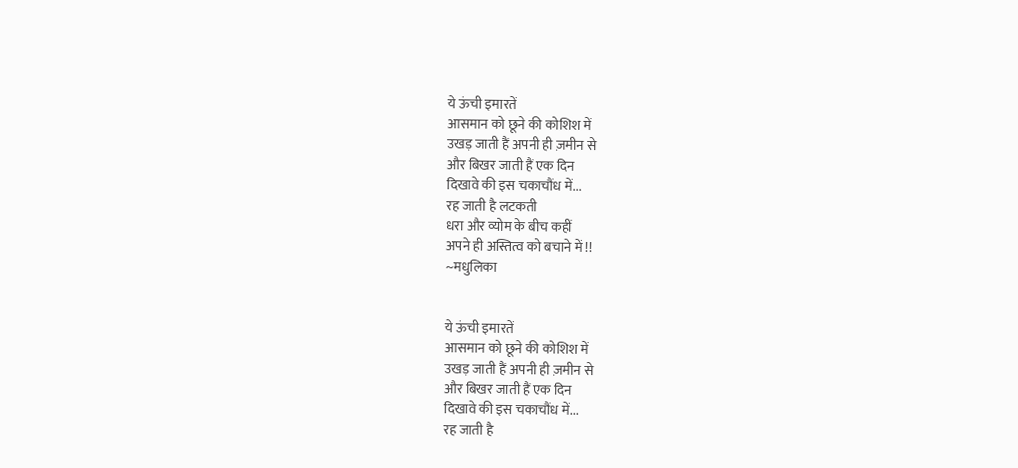ये ऊंची इमारतें
आसमान को छूने की कोशिश में
उखड़ जाती हैं अपनी ही ज़मीन से
और बिखर जाती हैं एक दिन
दिखावे की इस चकाचौंध में...
रह जाती है लटकती
धरा और व्योम के बीच कहीं
अपने ही अस्तित्व को बचाने में !!
~मधुलिका


ये ऊंची इमारतें
आसमान को छूने की कोशिश में
उखड़ जाती हैं अपनी ही ज़मीन से
और बिखर जाती हैं एक दिन
दिखावे की इस चकाचौंध में...
रह जाती है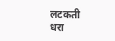लटकती
धरा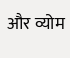और व्योम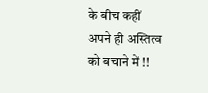के बीच कहीं
अपने ही अस्तित्व को बचाने में !!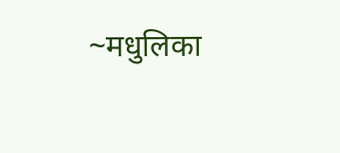~मधुलिका